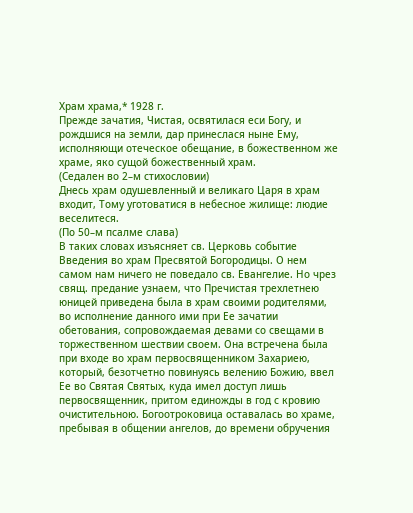Храм храма,* 1928 г.
Прежде зачатия, Чистая, освятилася еси Богу, и рождшися на земли, дар принеслася ныне Ему, исполняющи отеческое обещание, в божественном же храме, яко сущой божественный храм.
(Седален во 2–м стихословии)
Днесь храм одушевленный и великаго Царя в храм входит, Тому уготоватися в небесное жилище: людие веселитеся.
(По 50–м псалме слава)
В таких словах изъясняет св. Церковь событие Введения во храм Пресвятой Богородицы. О нем самом нам ничего не поведало св. Евангелие. Но чрез свящ. предание узнаем, что Пречистая трехлетнею юницей приведена была в храм своими родителями, во исполнение данного ими при Ее зачатии обетования, сопровождаемая девами со свещами в торжественном шествии своем. Она встречена была при входе во храм первосвященником Захариею, который, безотчетно повинуясь велению Божию, ввел Ее во Святая Святых, куда имел доступ лишь первосвященник, притом единожды в год с кровию очистительною. Богоотроковица оставалась во храме, пребывая в общении ангелов, до времени обручения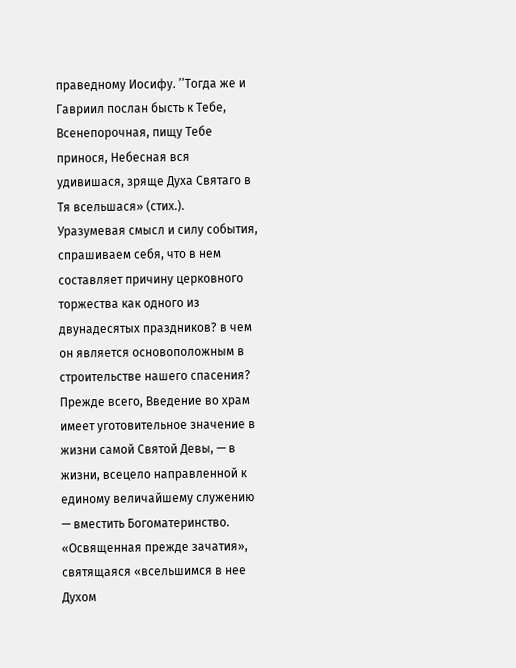праведному Иосифу. ’’Тогда же и Гавриил послан бысть к Тебе, Всенепорочная, пищу Тебе принося, Небесная вся удивишася, зряще Духа Святаго в Тя всельшася» (стих.).
Уразумевая смысл и силу события, спрашиваем себя, что в нем составляет причину церковного торжества как одного из двунадесятых праздников? в чем он является основоположным в строительстве нашего спасения? Прежде всего, Введение во храм имеет уготовительное значение в жизни самой Святой Девы, — в жизни, всецело направленной к единому величайшему служению — вместить Богоматеринство. «Освященная прежде зачатия», святящаяся «всельшимся в нее Духом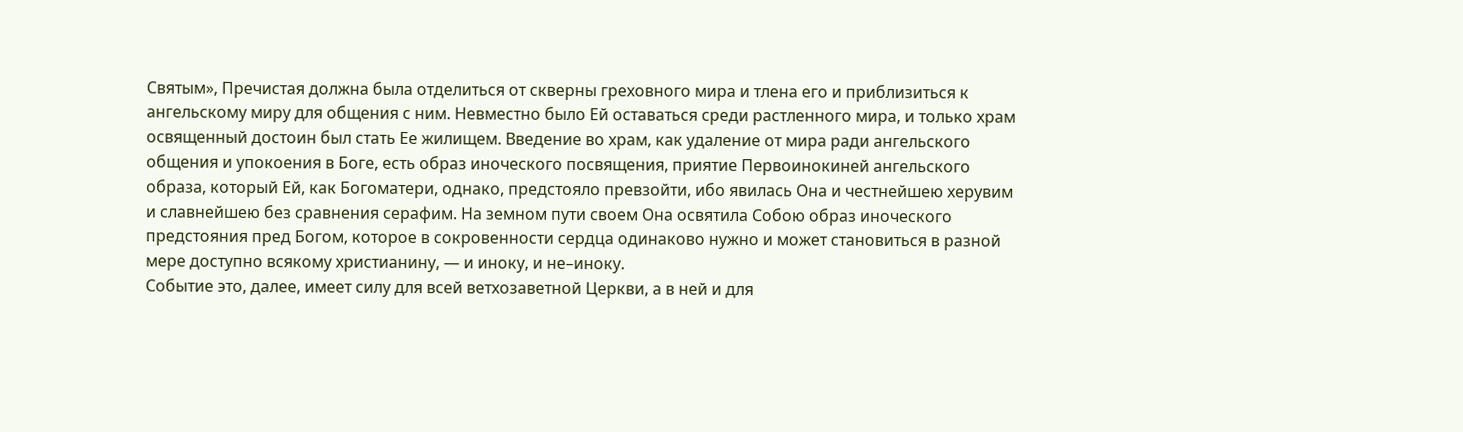Святым», Пречистая должна была отделиться от скверны греховного мира и тлена его и приблизиться к ангельскому миру для общения с ним. Невместно было Ей оставаться среди растленного мира, и только храм освященный достоин был стать Ее жилищем. Введение во храм, как удаление от мира ради ангельского общения и упокоения в Боге, есть образ иноческого посвящения, приятие Первоинокиней ангельского образа, который Ей, как Богоматери, однако, предстояло превзойти, ибо явилась Она и честнейшею херувим и славнейшею без сравнения серафим. На земном пути своем Она освятила Собою образ иноческого предстояния пред Богом, которое в сокровенности сердца одинаково нужно и может становиться в разной мере доступно всякому христианину, — и иноку, и не–иноку.
Событие это, далее, имеет силу для всей ветхозаветной Церкви, а в ней и для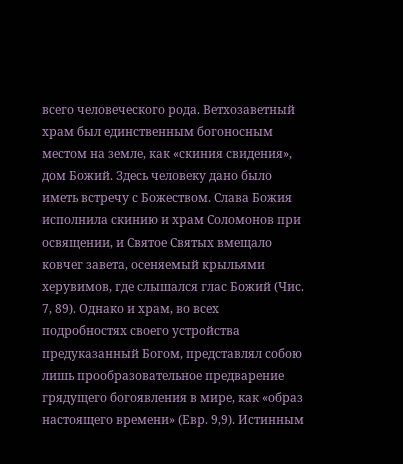всего человеческого рода. Ветхозаветный храм был единственным богоносным местом на земле, как «скиния свидения», дом Божий. Здесь человеку дано было иметь встречу с Божеством. Слава Божия исполнила скинию и храм Соломонов при освящении, и Святое Святых вмещало ковчег завета, осеняемый крыльями херувимов, где слышался глас Божий (Чис. 7, 89). Однако и храм, во всех подробностях своего устройства предуказанный Богом, представлял собою лишь прообразовательное предварение грядущего богоявления в мире, как «образ настоящего времени» (Евр. 9,9). Истинным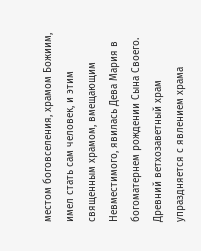местом боговселения, храмом Божиим, имел стать сам человек, и этим священным храмом, вмещающим Невместимого, явилась Дева Мария в богоматернем рождении Сына Своего. Древний ветхозаветный храм упраздняется с явлением храма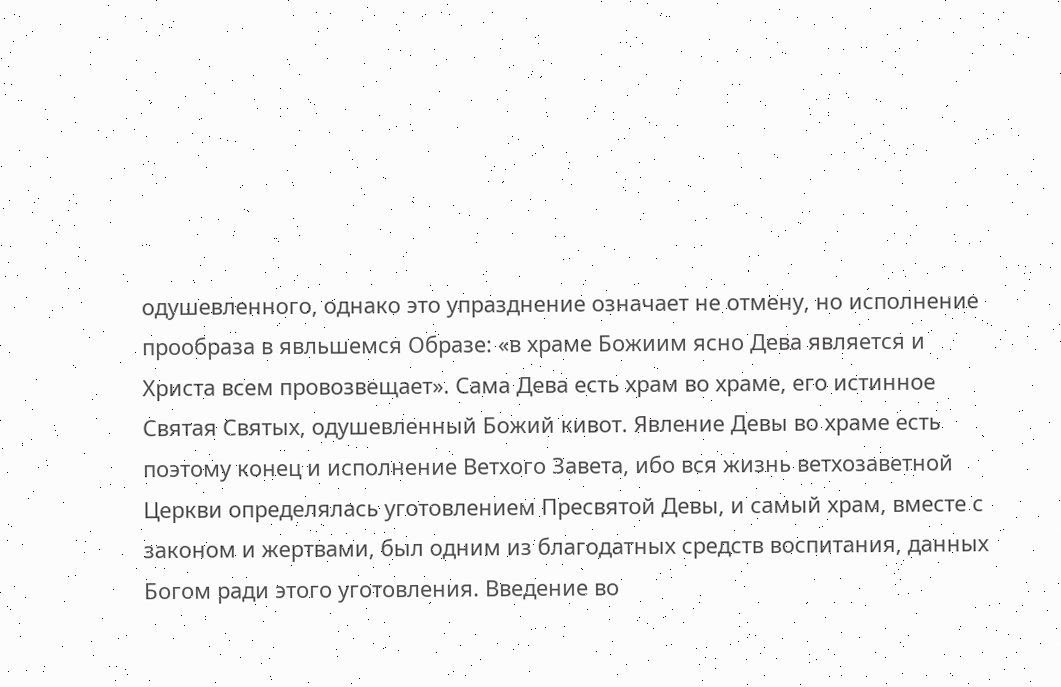одушевленного, однако это упразднение означает не отмену, но исполнение прообраза в явльшемся Образе: «в храме Божиим ясно Дева является и Христа всем провозвещает». Сама Дева есть храм во храме, его истинное Святая Святых, одушевленный Божий кивот. Явление Девы во храме есть поэтому конец и исполнение Ветхого Завета, ибо вся жизнь ветхозаветной Церкви определялась уготовлением Пресвятой Девы, и самый храм, вместе с законом и жертвами, был одним из благодатных средств воспитания, данных Богом ради этого уготовления. Введение во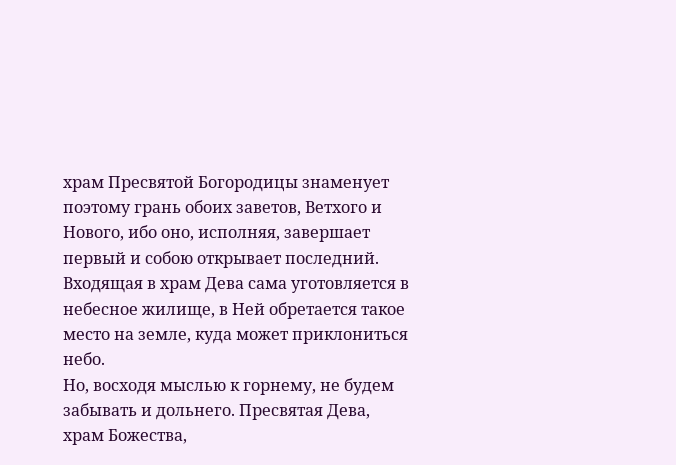храм Пресвятой Богородицы знаменует поэтому грань обоих заветов, Ветхого и Нового, ибо оно, исполняя, завершает первый и собою открывает последний. Входящая в храм Дева сама уготовляется в небесное жилище, в Ней обретается такое место на земле, куда может приклониться небо.
Но, восходя мыслью к горнему, не будем забывать и дольнего. Пресвятая Дева, храм Божества,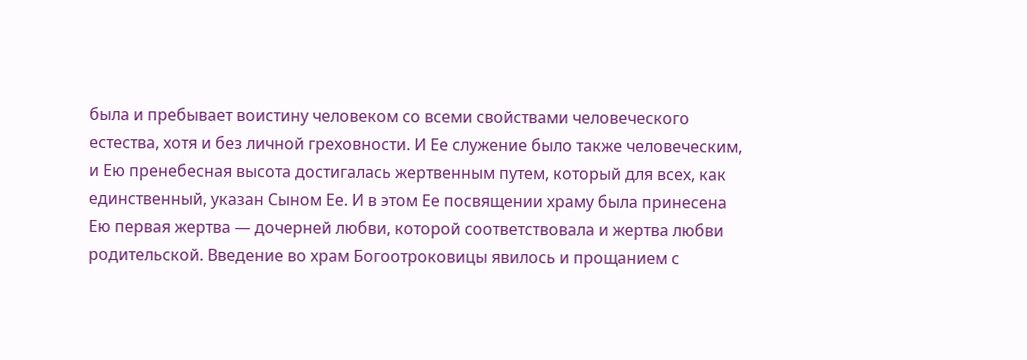была и пребывает воистину человеком со всеми свойствами человеческого естества, хотя и без личной греховности. И Ее служение было также человеческим, и Ею пренебесная высота достигалась жертвенным путем, который для всех, как единственный, указан Сыном Ее. И в этом Ее посвящении храму была принесена Ею первая жертва — дочерней любви, которой соответствовала и жертва любви родительской. Введение во храм Богоотроковицы явилось и прощанием с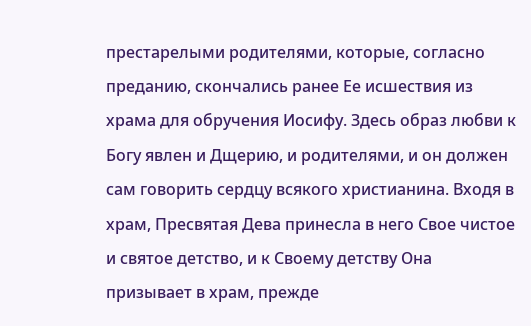престарелыми родителями, которые, согласно преданию, скончались ранее Ее исшествия из храма для обручения Иосифу. Здесь образ любви к Богу явлен и Дщерию, и родителями, и он должен сам говорить сердцу всякого христианина. Входя в храм, Пресвятая Дева принесла в него Свое чистое и святое детство, и к Своему детству Она призывает в храм, прежде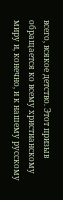всего, всякое детство. Этот призыв обращается ко всему христианскому миру и, конечно, и к нашему русскому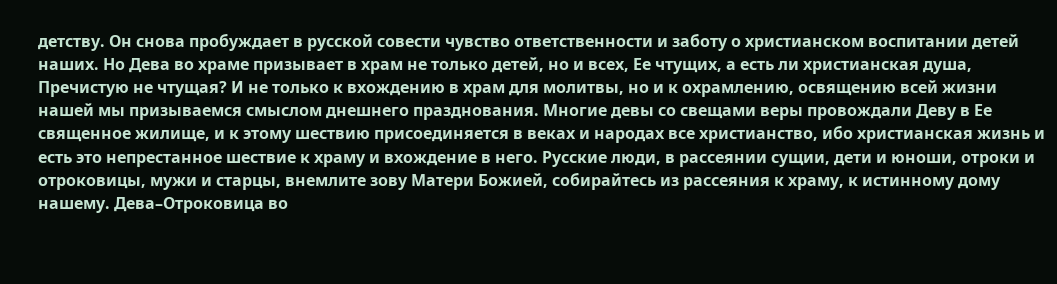детству. Он снова пробуждает в русской совести чувство ответственности и заботу о христианском воспитании детей наших. Но Дева во храме призывает в храм не только детей, но и всех, Ее чтущих, а есть ли христианская душа, Пречистую не чтущая? И не только к вхождению в храм для молитвы, но и к охрамлению, освящению всей жизни нашей мы призываемся смыслом днешнего празднования. Многие девы со свещами веры провождали Деву в Ее священное жилище, и к этому шествию присоединяется в веках и народах все христианство, ибо христианская жизнь и есть это непрестанное шествие к храму и вхождение в него. Русские люди, в рассеянии сущии, дети и юноши, отроки и отроковицы, мужи и старцы, внемлите зову Матери Божией, собирайтесь из рассеяния к храму, к истинному дому нашему. Дева–Отроковица во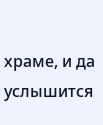храме, и да услышится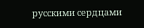русскими сердцами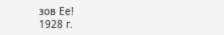зов Ее!
1928 г.